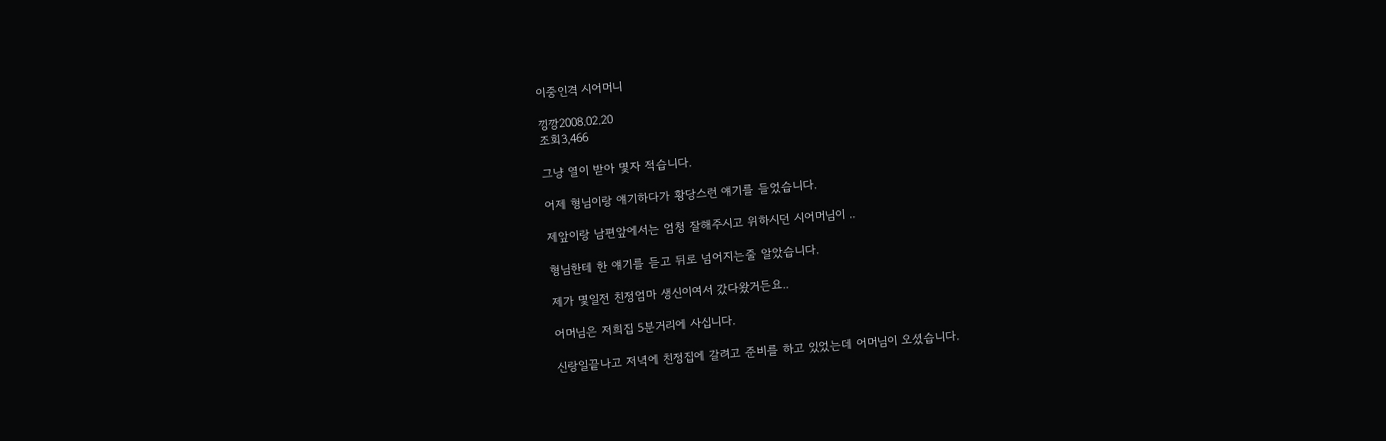이중인격 시어머니

낑깡2008.02.20
조회3,466

그냥 열이 받아 몇자 적습니다.

어제 형님이랑 얘기하다가 황당스런 얘기를 들었습니다.

제앞이랑 남편앞에서는 엄청 잘해주시고 위하시던 시어머님이 ..

형님한테 한 얘기를 듣고 뒤로 넘어지는줄 알았습니다.

제가 몇일전 친정엄마 생신이여서 갔다왔거든요..

어머님은 저희집 5분거리에 사십니다.

신랑일끝나고 저녁에 친정집에 갈려고 준비를 하고 있었는데 어머님이 오셨습니다.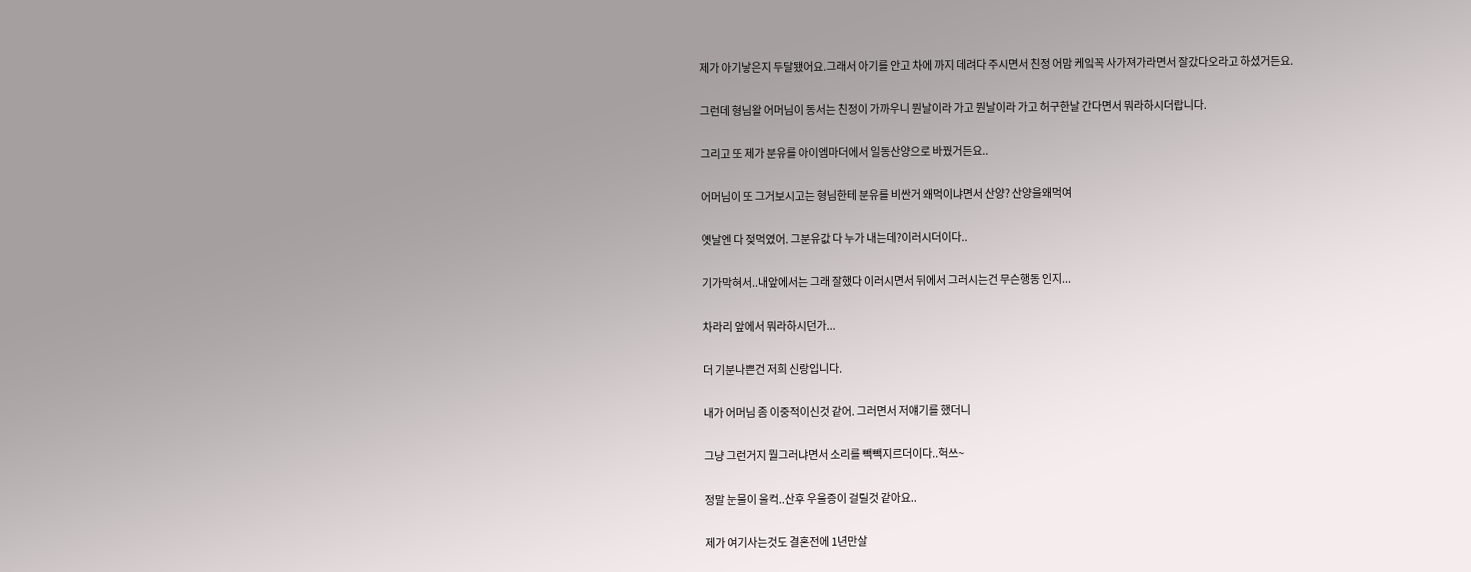제가 아기낳은지 두달됐어요.그래서 아기를 안고 차에 까지 데려다 주시면서 친정 어맘 케잌꼭 사가져가라면서 잘갔다오라고 하셨거든요.

그런데 형님왈 어머님이 동서는 친정이 가까우니 뭔날이라 가고 뭔날이라 가고 허구한날 간다면서 뭐라하시더랍니다.

그리고 또 제가 분유를 아이엠마더에서 일동산양으로 바꿨거든요..

어머님이 또 그거보시고는 형님한테 분유를 비싼거 왜먹이냐면서 산양? 산양을왜먹여

옛날엔 다 젖먹였어. 그분유값 다 누가 내는데?이러시더이다..

기가막혀서..내앞에서는 그래 잘했다 이러시면서 뒤에서 그러시는건 무슨행동 인지...

차라리 앞에서 뭐라하시던가...

더 기분나쁜건 저희 신랑입니다.

내가 어머님 좀 이중적이신것 같어. 그러면서 저얘기를 했더니

그냥 그런거지 뭘그러냐면서 소리를 빽빽지르더이다..헉쓰~

정말 눈물이 울컥..산후 우울증이 걸릴것 같아요..

제가 여기사는것도 결혼전에 1년만살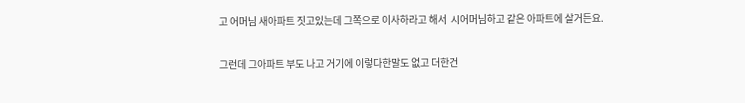고 어머님 새아파트 짓고있는데 그쪽으로 이사하라고 해서  시어머님하고 같은 아파트에 살거든요.

그런데 그아파트 부도 나고 거기에 이렇다한말도 없고 더한건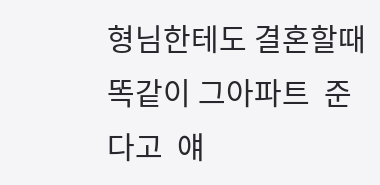형님한테도 결혼할때 똑같이 그아파트  준다고  얘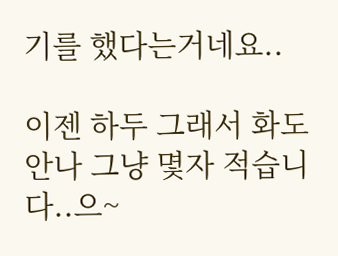기를 했다는거네요..

이젠 하두 그래서 화도 안나 그냥 몇자 적습니다..으~